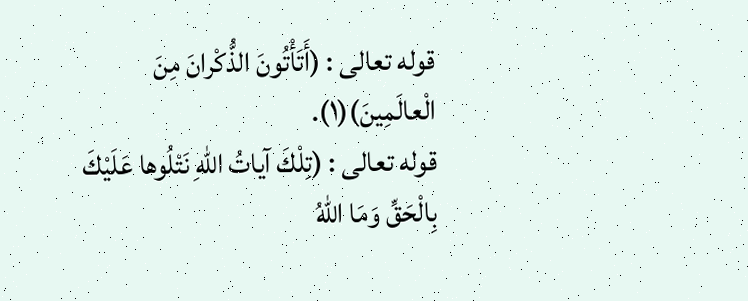قوله تعالى : (أَتَأْتُونَ الذُّكْرانَ مِنَ الْعالَمِينَ)(١).
قوله تعالى : (تِلْكَ آياتُ اللهِ نَتْلُوها عَلَيْكَ بِالْحَقِّ وَمَا اللهُ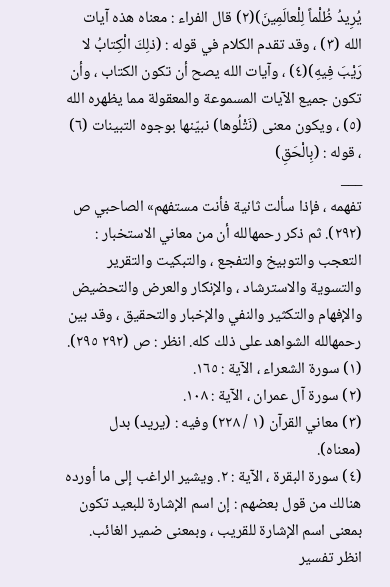يُرِيدُ ظُلْماً لِلْعالَمِينَ)(٢) قال الفراء : معناه هذه آيات الله (٣) ، وقد تقدم الكلام في قوله : (ذلِكَ الْكِتابُ لا رَيْبَ فِيهِ)(٤) ، وآيات الله يصح أن تكون الكتاب ، وأن تكون جميع الآيات المسموعة والمعقولة مما يظهره الله (٥) ، ويكون معنى (نَتْلُوها) نبيّنها بوجوه التبينات (٦) ، قوله : (بِالْحَقِ)
___
تفهمه ، فإذا سألت ثانية فأنت مستفهم» الصاحبي ص (٢٩٢). ثم ذكر رحمهالله أن من معاني الاستخبار : التعجب والتوبيخ والتفجع ، والتبكيت والتقرير والتسوية والاسترشاد ، والإنكار والعرض والتحضيض والإفهام والتكثير والنفي والإخبار والتحقيق ، وقد بين رحمهالله الشواهد على ذلك كله. انظر : ص (٢٩٢ ٢٩٥). (١) سورة الشعراء ، الآية : ١٦٥.
(٢) سورة آل عمران ، الآية : ١٠٨.
(٣) معاني القرآن (١ / ٢٢٨) وفيه : (يريد) بدل (معناه).
(٤) سورة البقرة ، الآية : ٢. ويشير الراغب إلى ما أورده هنالك من قول بعضهم : إن اسم الإشارة للبعيد تكون بمعنى اسم الإشارة للقريب ، وبمعنى ضمير الغائب. انظر تفسير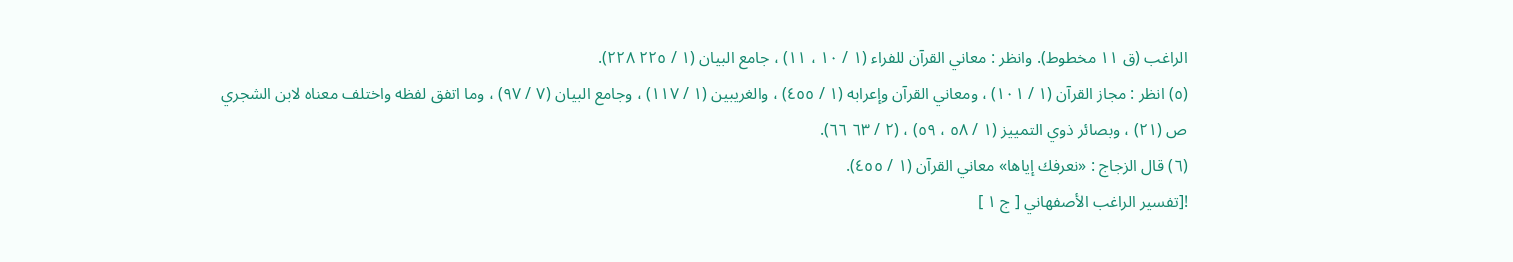الراغب (ق ١١ مخطوط). وانظر : معاني القرآن للفراء (١ / ١٠ ، ١١) ، جامع البيان (١ / ٢٢٥ ٢٢٨).
(٥) انظر : مجاز القرآن (١ / ١٠١) ، ومعاني القرآن وإعرابه (١ / ٤٥٥) ، والغريبين (١ / ١١٧) ، وجامع البيان (٧ / ٩٧) ، وما اتفق لفظه واختلف معناه لابن الشجري ص (٢١) ، وبصائر ذوي التمييز (١ / ٥٨ ، ٥٩) ، (٢ / ٦٣ ٦٦).
(٦) قال الزجاج : «نعرفك إياها» معاني القرآن (١ / ٤٥٥).
![تفسير الراغب الأصفهاني [ ج ١ ]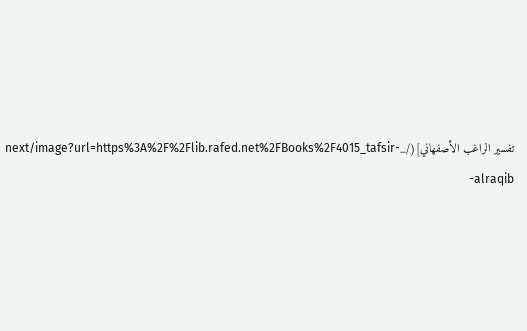تفسير الراغب الأصفهاني](/_next/image?url=https%3A%2F%2Flib.rafed.net%2FBooks%2F4015_tafsir-alraqib-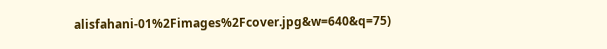alisfahani-01%2Fimages%2Fcover.jpg&w=640&q=75)